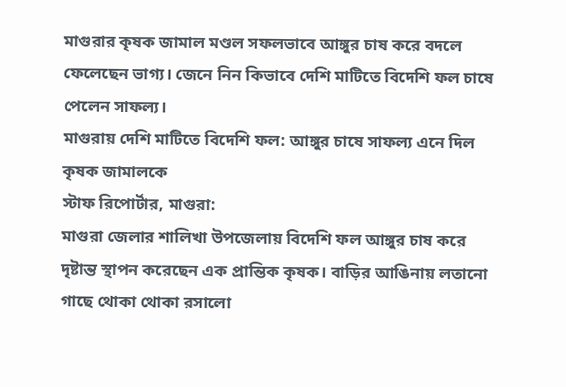মাগুরার কৃষক জামাল মণ্ডল সফলভাবে আঙ্গুর চাষ করে বদলে ফেলেছেন ভাগ্য। জেনে নিন কিভাবে দেশি মাটিতে বিদেশি ফল চাষে পেলেন সাফল্য।
মাগুরায় দেশি মাটিতে বিদেশি ফল: আঙ্গুর চাষে সাফল্য এনে দিল কৃষক জামালকে
স্টাফ রিপোর্টার, মাগুরা:
মাগুরা জেলার শালিখা উপজেলায় বিদেশি ফল আঙ্গুর চাষ করে দৃষ্টান্ত স্থাপন করেছেন এক প্রান্তিক কৃষক। বাড়ির আঙিনায় লতানো গাছে থোকা থোকা রসালো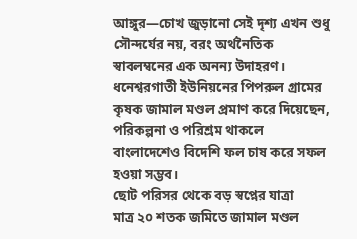আঙ্গুর—চোখ জুড়ানো সেই দৃশ্য এখন শুধু সৌন্দর্যের নয়, বরং অর্থনৈতিক স্বাবলম্বনের এক অনন্য উদাহরণ। ধনেশ্বরগাতী ইউনিয়নের পিপরুল গ্রামের কৃষক জামাল মণ্ডল প্রমাণ করে দিয়েছেন, পরিকল্পনা ও পরিশ্রম থাকলে বাংলাদেশেও বিদেশি ফল চাষ করে সফল হওয়া সম্ভব।
ছোট পরিসর থেকে বড় স্বপ্নের যাত্রা
মাত্র ২০ শতক জমিতে জামাল মণ্ডল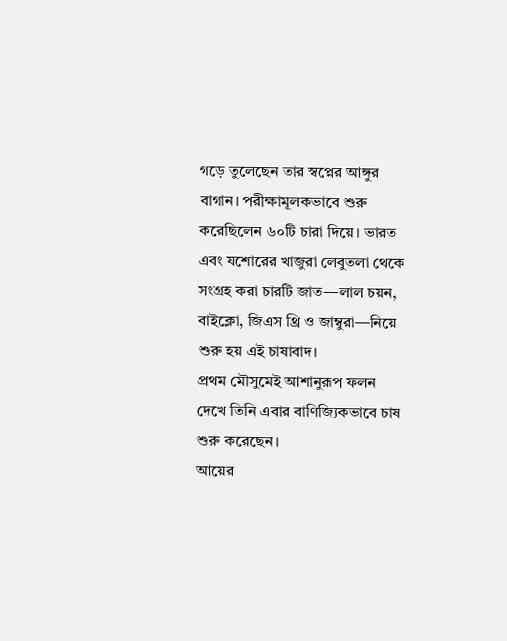গড়ে তুলেছেন তার স্বপ্নের আঙ্গুর বাগান। পরীক্ষামূলকভাবে শুরু করেছিলেন ৬০টি চারা দিয়ে। ভারত এবং যশোরের খাজুরা লেবুতলা থেকে সংগ্রহ করা চারটি জাত—লাল চয়ন, বাইক্লো, জিএস থ্রি ও জাম্বুরা—নিয়ে শুরু হয় এই চাষাবাদ।
প্রথম মৌসুমেই আশানুরূপ ফলন দেখে তিনি এবার বাণিজ্যিকভাবে চাষ শুরু করেছেন।
আয়ের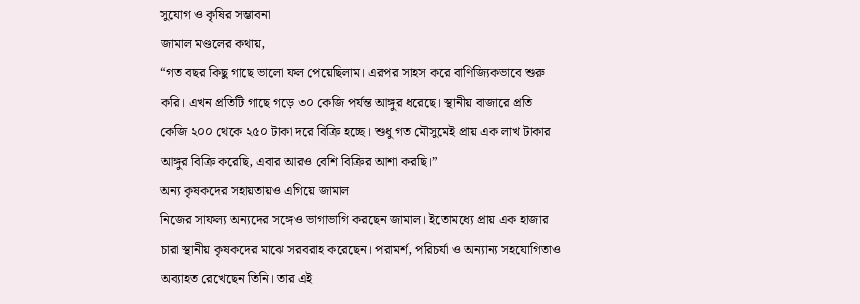সুযোগ ও কৃষির সম্ভাবনা
জামাল মণ্ডলের কথায়,
“গত বছর কিছু গাছে ভালো ফল পেয়েছিলাম। এরপর সাহস করে বাণিজ্যিকভাবে শুরু করি। এখন প্রতিটি গাছে গড়ে ৩০ কেজি পর্যন্ত আঙ্গুর ধরেছে। স্থানীয় বাজারে প্রতি কেজি ২০০ থেকে ২৫০ টাকা দরে বিক্রি হচ্ছে। শুধু গত মৌসুমেই প্রায় এক লাখ টাকার আঙ্গুর বিক্রি করেছি, এবার আরও বেশি বিক্রির আশা করছি।”
অন্য কৃষকদের সহায়তায়ও এগিয়ে জামাল
নিজের সাফল্য অন্যদের সঙ্গেও ভাগাভাগি করছেন জামাল। ইতোমধ্যে প্রায় এক হাজার চারা স্থানীয় কৃষকদের মাঝে সরবরাহ করেছেন। পরামর্শ, পরিচর্যা ও অন্যান্য সহযোগিতাও অব্যাহত রেখেছেন তিনি। তার এই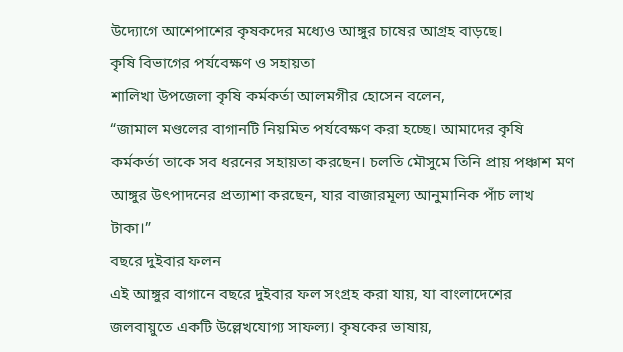উদ্যোগে আশেপাশের কৃষকদের মধ্যেও আঙ্গুর চাষের আগ্রহ বাড়ছে।
কৃষি বিভাগের পর্যবেক্ষণ ও সহায়তা
শালিখা উপজেলা কৃষি কর্মকর্তা আলমগীর হোসেন বলেন,
“জামাল মণ্ডলের বাগানটি নিয়মিত পর্যবেক্ষণ করা হচ্ছে। আমাদের কৃষি কর্মকর্তা তাকে সব ধরনের সহায়তা করছেন। চলতি মৌসুমে তিনি প্রায় পঞ্চাশ মণ আঙ্গুর উৎপাদনের প্রত্যাশা করছেন, যার বাজারমূল্য আনুমানিক পাঁচ লাখ টাকা।”
বছরে দুইবার ফলন
এই আঙ্গুর বাগানে বছরে দুইবার ফল সংগ্রহ করা যায়, যা বাংলাদেশের জলবায়ুতে একটি উল্লেখযোগ্য সাফল্য। কৃষকের ভাষায়,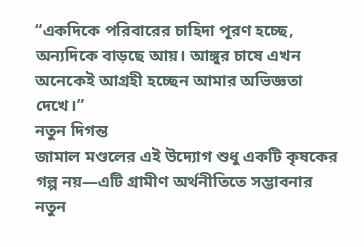“একদিকে পরিবারের চাহিদা পূরণ হচ্ছে, অন্যদিকে বাড়ছে আয়। আঙ্গুর চাষে এখন অনেকেই আগ্রহী হচ্ছেন আমার অভিজ্ঞতা দেখে।”
নতুন দিগন্ত
জামাল মণ্ডলের এই উদ্যোগ শুধু একটি কৃষকের গল্প নয়—এটি গ্রামীণ অর্থনীতিতে সম্ভাবনার নতুন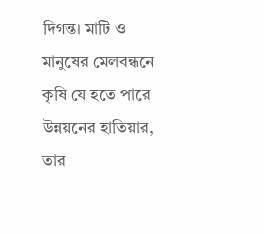দিগন্ত। মাটি ও মানুষের মেলবন্ধনে কৃষি যে হতে পারে উন্নয়নের হাতিয়ার, তার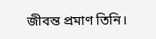জীবন্ত প্রমাণ তিনি।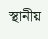স্থানীয়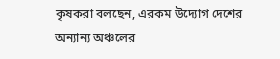কৃষকরা বলছেন, এরকম উদ্যোগ দেশের অন্যান্য অঞ্চলের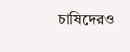চাষিদেরও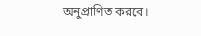অনুপ্রাণিত করবে।